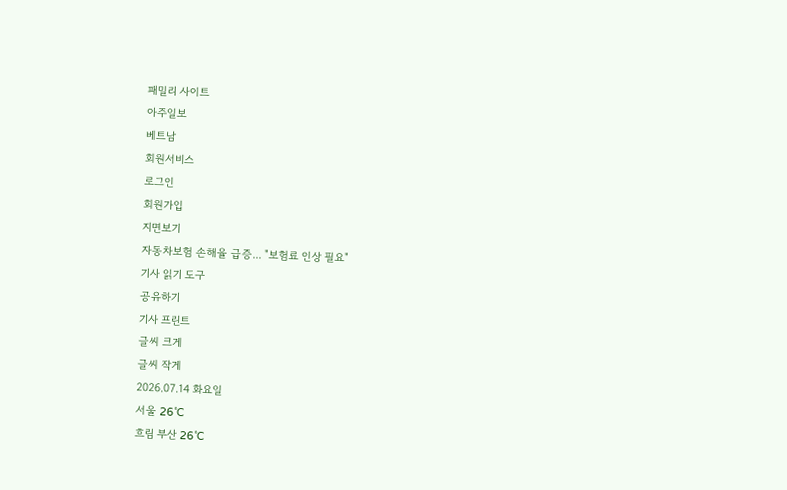패밀리 사이트
아주일보
베트남
회원서비스
로그인
회원가입
지면보기
자동차보험 손해율 급증... "보험료 인상 필요"
기사 읽기 도구
공유하기
기사 프린트
글씨 크게
글씨 작게
2026.07.14 화요일
서울 26˚C
흐림 부산 26˚C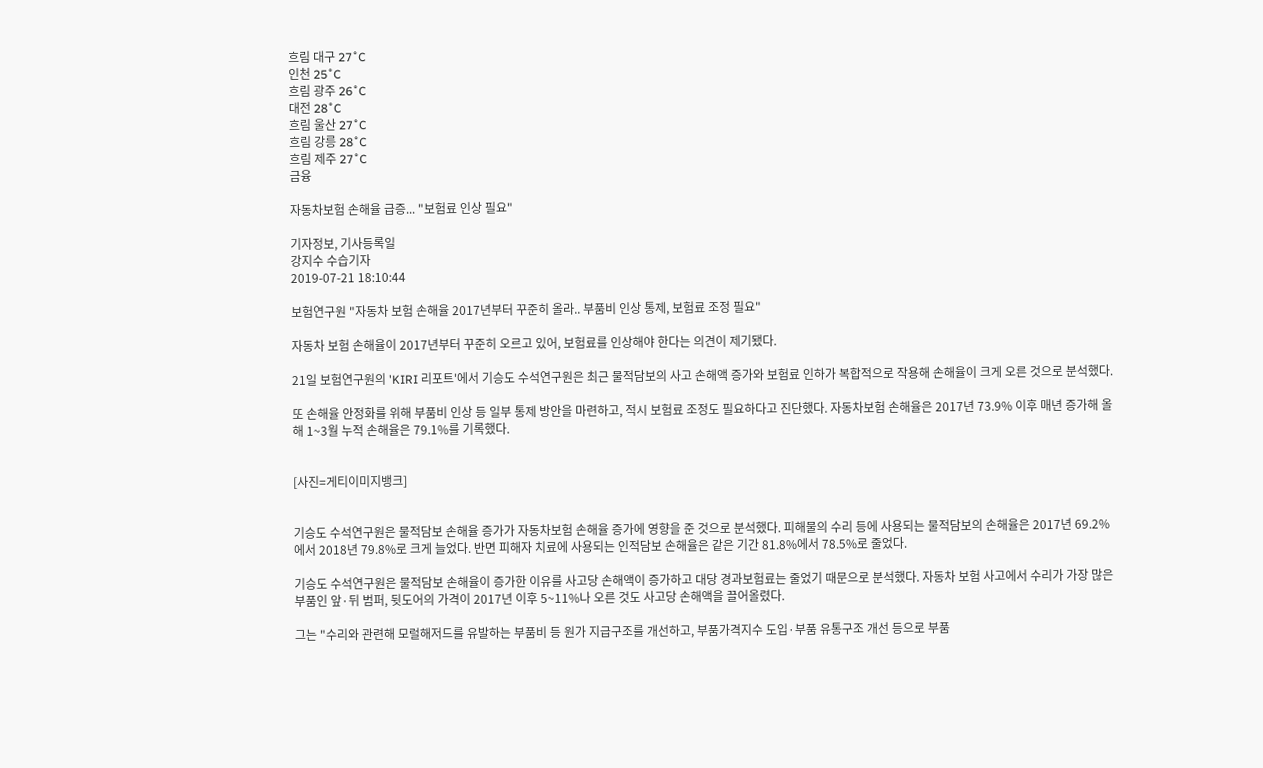흐림 대구 27˚C
인천 25˚C
흐림 광주 26˚C
대전 28˚C
흐림 울산 27˚C
흐림 강릉 28˚C
흐림 제주 27˚C
금융

자동차보험 손해율 급증... "보험료 인상 필요"

기자정보, 기사등록일
강지수 수습기자
2019-07-21 18:10:44

보험연구원 "자동차 보험 손해율 2017년부터 꾸준히 올라.. 부품비 인상 통제, 보험료 조정 필요"

자동차 보험 손해율이 2017년부터 꾸준히 오르고 있어, 보험료를 인상해야 한다는 의견이 제기됐다.

21일 보험연구원의 'KIRI 리포트'에서 기승도 수석연구원은 최근 물적담보의 사고 손해액 증가와 보험료 인하가 복합적으로 작용해 손해율이 크게 오른 것으로 분석했다.

또 손해율 안정화를 위해 부품비 인상 등 일부 통제 방안을 마련하고, 적시 보험료 조정도 필요하다고 진단했다. 자동차보험 손해율은 2017년 73.9% 이후 매년 증가해 올해 1~3월 누적 손해율은 79.1%를 기록했다.


[사진=게티이미지뱅크]


기승도 수석연구원은 물적담보 손해율 증가가 자동차보험 손해율 증가에 영향을 준 것으로 분석했다. 피해물의 수리 등에 사용되는 물적담보의 손해율은 2017년 69.2%에서 2018년 79.8%로 크게 늘었다. 반면 피해자 치료에 사용되는 인적담보 손해율은 같은 기간 81.8%에서 78.5%로 줄었다.

기승도 수석연구원은 물적담보 손해율이 증가한 이유를 사고당 손해액이 증가하고 대당 경과보험료는 줄었기 때문으로 분석했다. 자동차 보험 사고에서 수리가 가장 많은 부품인 앞·뒤 범퍼, 뒷도어의 가격이 2017년 이후 5~11%나 오른 것도 사고당 손해액을 끌어올렸다.

그는 "수리와 관련해 모럴해저드를 유발하는 부품비 등 원가 지급구조를 개선하고, 부품가격지수 도입·부품 유통구조 개선 등으로 부품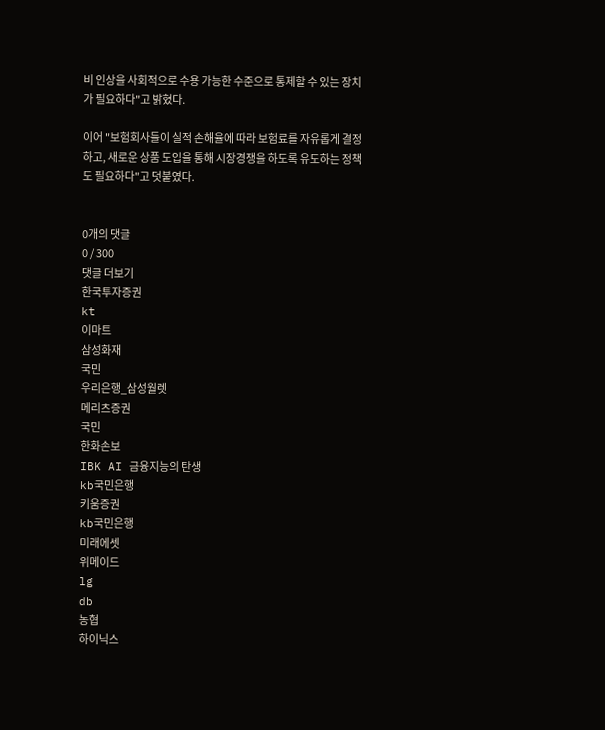비 인상을 사회적으로 수용 가능한 수준으로 통제할 수 있는 장치가 필요하다"고 밝혔다.

이어 "보험회사들이 실적 손해율에 따라 보험료를 자유롭게 결정하고, 새로운 상품 도입을 통해 시장경쟁을 하도록 유도하는 정책도 필요하다"고 덧붙였다.


0개의 댓글
0 / 300
댓글 더보기
한국투자증권
kt
이마트
삼성화재
국민
우리은행_삼성월렛
메리츠증권
국민
한화손보
IBK AI 금융지능의 탄생
kb국민은행
키움증권
kb국민은행
미래에셋
위메이드
lg
db
농협
하이닉스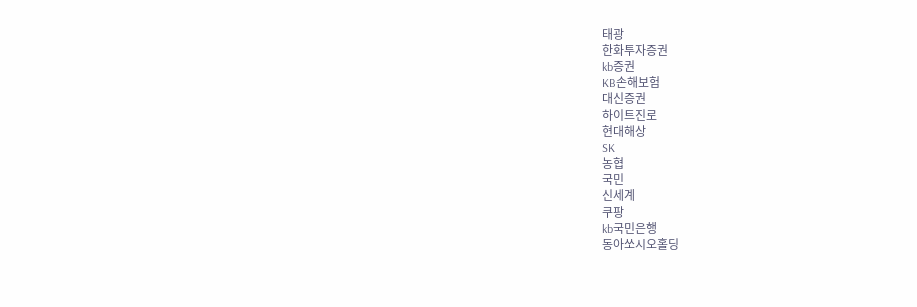태광
한화투자증권
kb증권
KB손해보험
대신증권
하이트진로
현대해상
SK
농협
국민
신세계
쿠팡
kb국민은행
동아쏘시오홀딩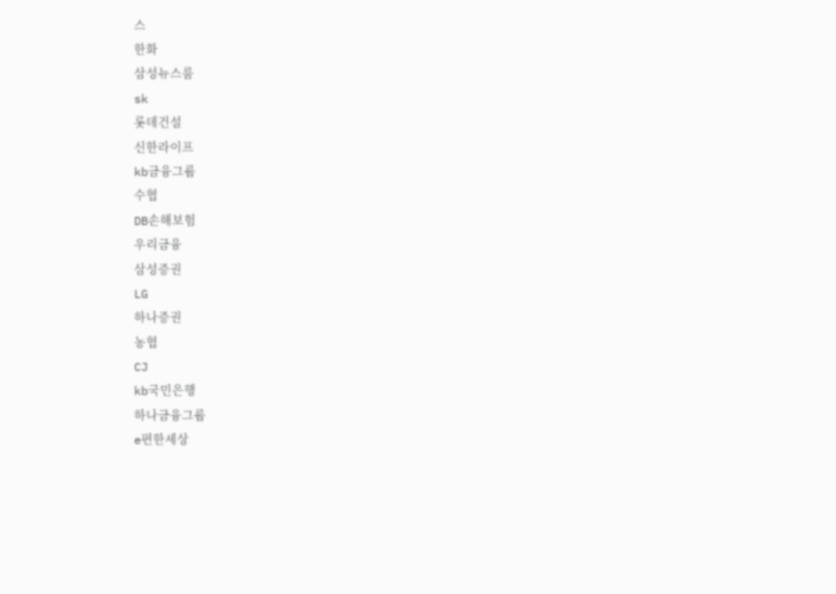스
한화
삼성뉴스룸
sk
롯데건설
신한라이프
kb금융그룹
수협
DB손해보험
우리금융
삼성증권
LG
하나증권
농협
CJ
kb국민은행
하나금융그룹
e편한세상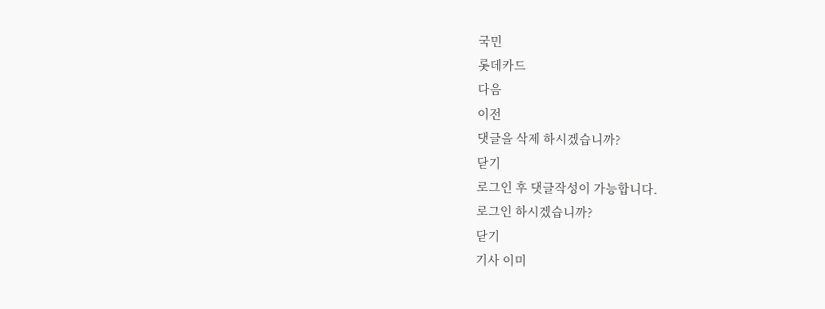국민
롯데카드
다음
이전
댓글을 삭제 하시겠습니까?
닫기
로그인 후 댓글작성이 가능합니다.
로그인 하시겠습니까?
닫기
기사 이미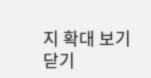지 확대 보기
닫기